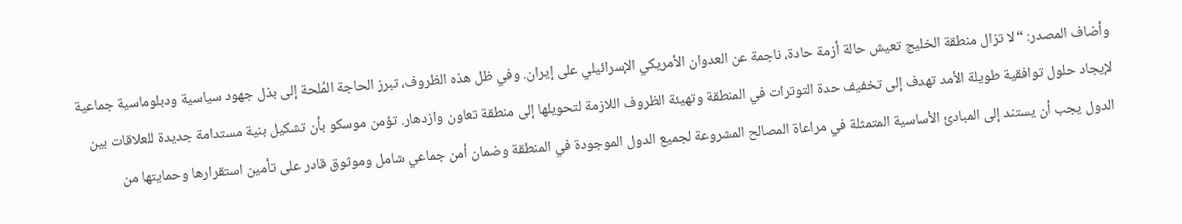وأضاف المصدر: “لا تزال منطقة الخليج تعيش حالة أزمة حادة، ناجمة عن العدوان الأمريكي الإسرائيلي على إيران. وفي ظل هذه الظروف، تبرز الحاجة المُلحة إلى بذل جهود سياسية ودبلوماسية جماعية لإيجاد حلول توافقية طويلة الأمد تهدف إلى تخفيف حدة التوترات في المنطقة وتهيئة الظروف اللازمة لتحويلها إلى منطقة تعاون وازدهار. تؤمن موسكو بأن تشكيل بنية مستدامة جديدة للعلاقات بين الدول يجب أن يستند إلى المبادئ الأساسية المتمثلة في مراعاة المصالح المشروعة لجميع الدول الموجودة في المنطقة وضمان أمن جماعي شامل وموثوق قادر على تأمين استقرارها وحمايتها من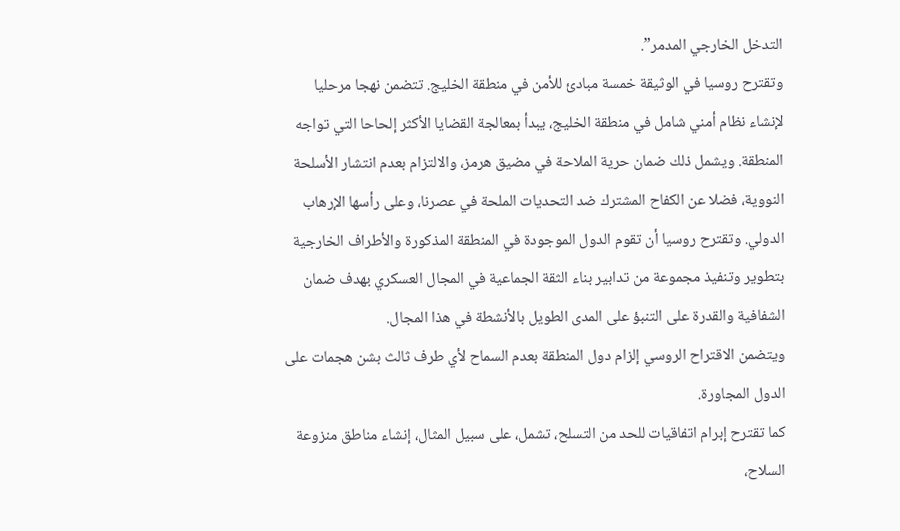التدخل الخارجي المدمر”.
وتقترح روسيا في الوثيقة خمسة مبادئ للأمن في منطقة الخليج. تتضمن نهجا مرحليا لإنشاء نظام أمني شامل في منطقة الخليج، يبدأ بمعالجة القضايا الأكثر إلحاحا التي تواجه المنطقة. ويشمل ذلك ضمان حرية الملاحة في مضيق هرمز، والالتزام بعدم انتشار الأسلحة النووية، فضلا عن الكفاح المشترك ضد التحديات الملحة في عصرنا، وعلى رأسها الإرهاب الدولي. وتقترح روسيا أن تقوم الدول الموجودة في المنطقة المذكورة والأطراف الخارجية بتطوير وتنفيذ مجموعة من تدابير بناء الثقة الجماعية في المجال العسكري بهدف ضمان الشفافية والقدرة على التنبؤ على المدى الطويل بالأنشطة في هذا المجال.
ويتضمن الاقتراح الروسي إلزام دول المنطقة بعدم السماح لأي طرف ثالث بشن هجمات على الدول المجاورة.
كما تقترح إبرام اتفاقيات للحد من التسلح، تشمل، على سبيل المثال، إنشاء مناطق منزوعة السلاح،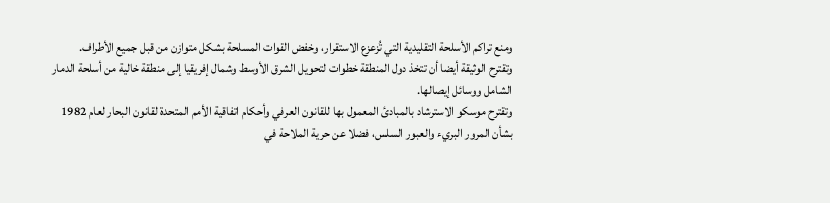ومنع تراكم الأسلحة التقليدية التي تُزعزع الاستقرار، وخفض القوات المسلحة بشكل متوازن من قبل جميع الأطراف.
وتقترح الوثيقة أيضا أن تتخذ دول المنطقة خطوات لتحويل الشرق الأوسط وشمال إفريقيا إلى منطقة خالية من أسلحة الدمار الشامل ووسائل إيصالها.
وتقترح موسكو الاسترشاد بالمبادئ المعمول بها للقانون العرفي وأحكام اتفاقية الأمم المتحدة لقانون البحار لعام 1982 بشأن المرور البريء والعبور السلس، فضلا عن حرية الملاحة في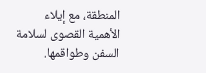المنطقة، مع إيلاء الأهمية القصوى لسلامة السفن وطواقمها.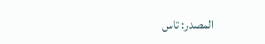المصدر: تاس